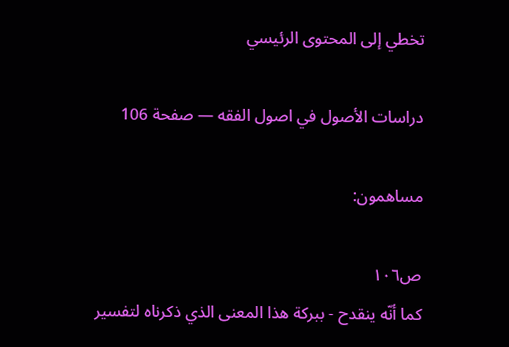تخطي إلى المحتوى الرئيسي

دراسات الأصول في اصول الفقه — صفحة 106

مساهمون:

ص١٠٦
كما أنّه ينقدح - ببركة هذا المعنى الذي ذكرناه لتفسير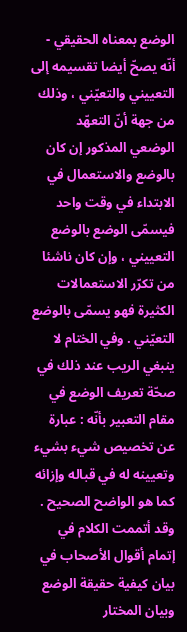الوضع بمعناه الحقيقي - أنّه يصحّ أيضا تقسيمه إلى التعييني والتعيّني ، وذلك من جهة أنّ التعهّد الوضعي المذكور إن كان بالوضع والاستعمال في الابتداء في وقت واحد فيسمّى الوضع بالوضع التعييني ، وإن كان ناشئا من تكرّر الاستعمالات الكثيرة فهو يسمّى بالوضع التعيّني . وفي الختام لا ينبغي الريب عند ذلك في صحّة تعريف الوضع في مقام التعبير بأنّه : عبارة عن تخصيص شيء بشيء وتعيينه له في قباله وإزائه كما هو الواضح الصحيح . وقد أتممت الكلام في إتمام أقوال الأصحاب في بيان كيفية حقيقة الوضع وبيان المختار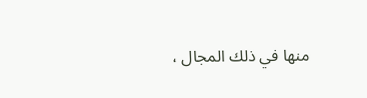منها في ذلك المجال ،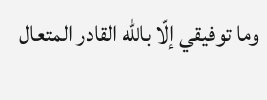وما توفيقي إلّا باللّه القادر المتعال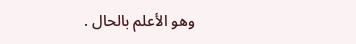وهو الأعلم بالحال .